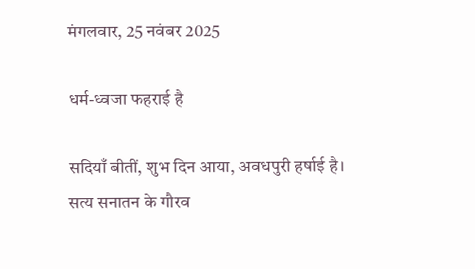मंगलवार, 25 नवंबर 2025

धर्म-ध्वजा फहराई है

सदियाँ बीतीं, शुभ दिन आया, अवधपुरी हर्षाई है।
सत्य सनातन के गौरव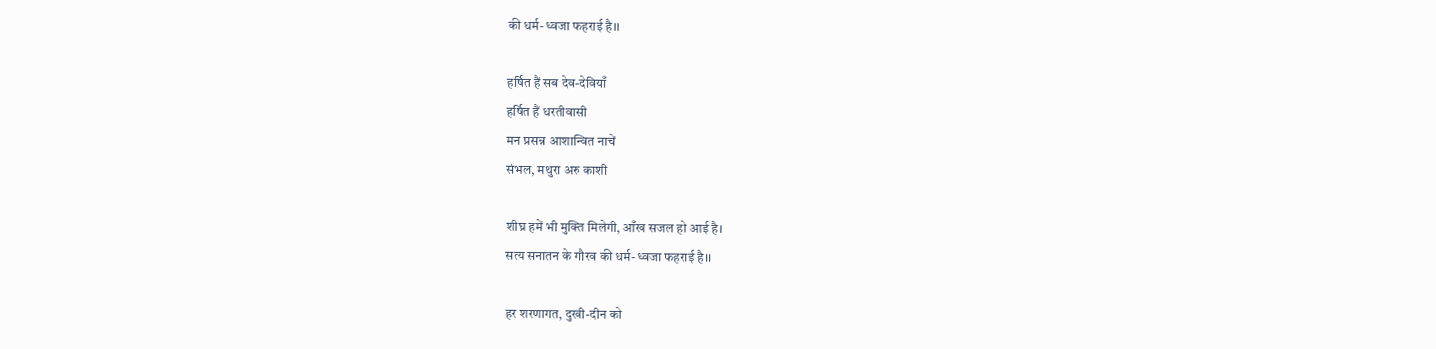की धर्म-ध्वजा फहराई है।।

हर्षित हैं सब देव-देवियाँ
हर्षित हैं धरतीवासी
मन प्रसन्न आशान्वित नाचें
संभल, मथुरा अरु काशी

शीघ्र हमें भी मुक्ति मिलेगी, आँख सजल हो आई है।
सत्य सनातन के गौरव की धर्म-ध्वजा फहराई है।।

हर शरणागत, दुखी-दीन को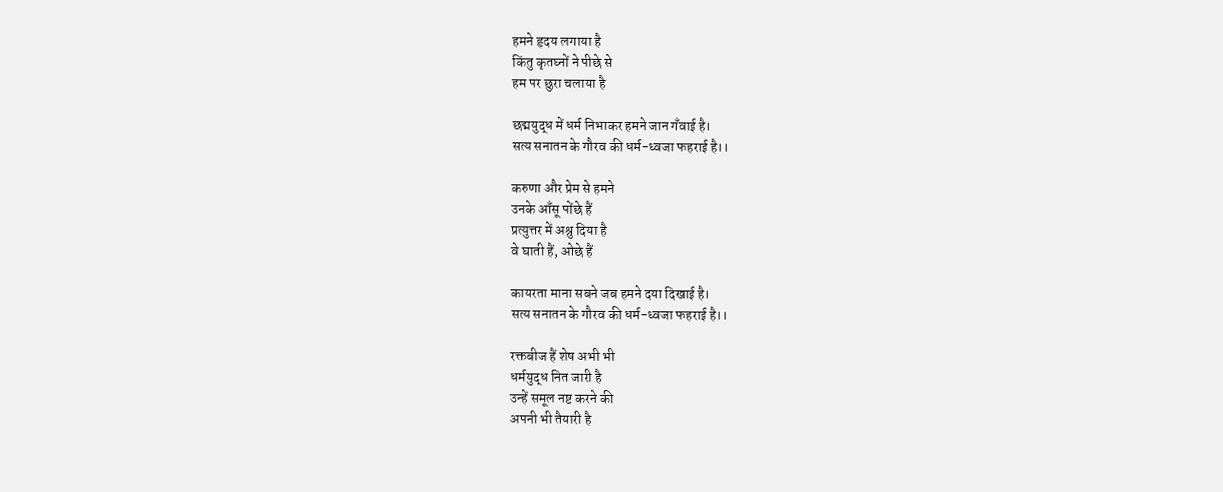हमने हृदय लगाया है
किंतु कृतघ्नों ने पीछे से
हम पर छुरा चलाया है

छद्मयुद्ध में धर्म निभाकर हमने जान गँवाई है।
सत्य सनातन के गौरव की धर्म-ध्वजा फहराई है।।

करुणा और प्रेम से हमने
उनके आँसू पोंछे हैं
प्रत्युत्तर में अश्रु दिया है
वे घाती हैं, ओछे हैं

कायरता माना सबने जब हमने दया दिखाई है।
सत्य सनातन के गौरव की धर्म-ध्वजा फहराई है।।

रक्तबीज हैं शेष अभी भी
धर्मयुद्ध नित जारी है
उन्हें समूल नष्ट करने की
अपनी भी तैयारी है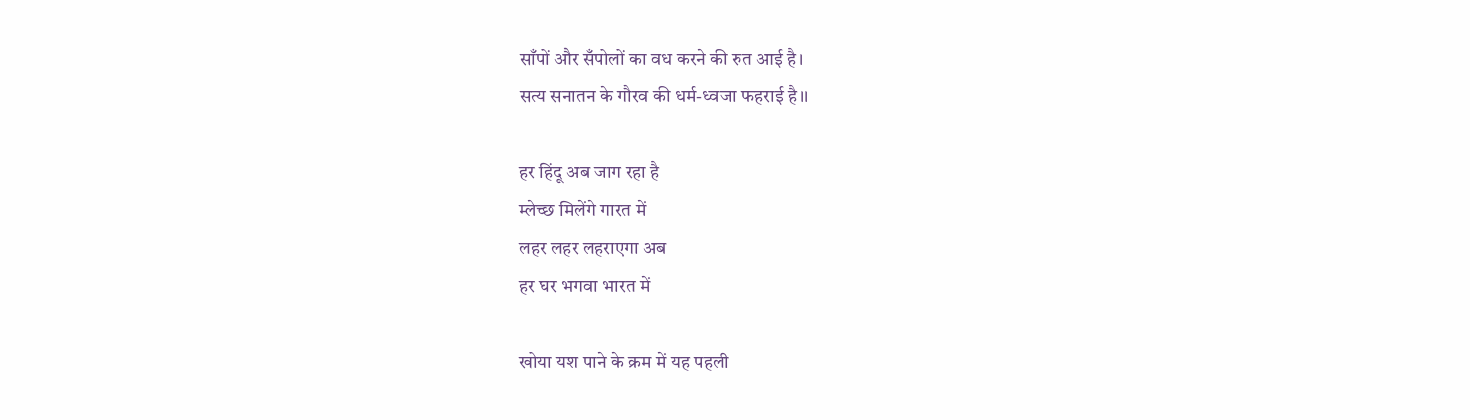साँपों और सँपोलों का वध करने की रुत आई है।
सत्य सनातन के गौरव की धर्म-ध्वजा फहराई है।।

हर हिंदू अब जाग रहा है
म्लेच्छ मिलेंगे गारत में
लहर लहर लहराएगा अब
हर घर भगवा भारत में

खोया यश पाने के क्रम में यह पहली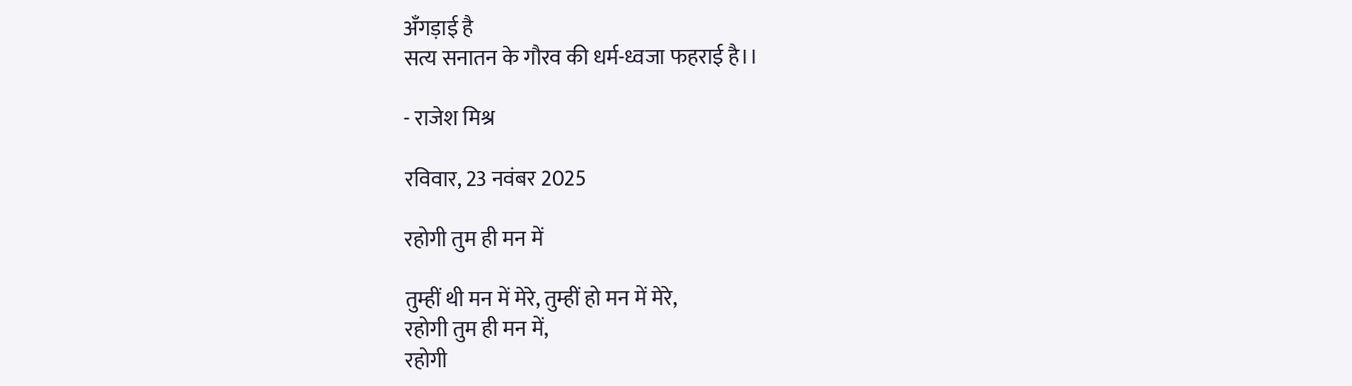अँगड़ाई है
सत्य सनातन के गौरव की धर्म-ध्वजा फहराई है।।

- राजेश मिश्र

रविवार, 23 नवंबर 2025

रहोगी तुम ही मन में

तुम्हीं थी मन में मेरे, तुम्हीं हो मन में मेरे,
रहोगी तुम ही मन में,
रहोगी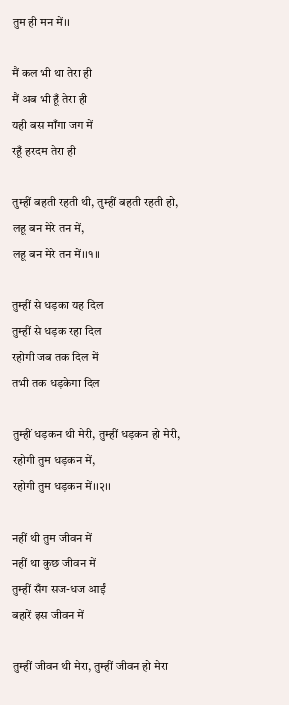तुम ही मन में।।

मैं कल भी था तेरा ही
मैं अब भी हूँ तेरा ही
यही बस माँगा जग में
रहूँ हरदम तेरा ही

तुम्हीं बहती रहती थी, तुम्हीं बहती रहती हो,
लहू बन मेरे तन में,
लहू बन मेरे तन में।।१।।

तुम्हीं से धड़का यह दिल
तुम्हीं से धड़क रहा दिल
रहोगी जब तक दिल में
तभी तक धड़केगा दिल

तुम्हीं धड़कन थी मेरी, तुम्हीं धड़कन हो मेरी,
रहोगी तुम धड़कन में,
रहोगी तुम धड़कन में।।२।।

नहीं थी तुम जीवन में
नहीं था कुछ जीवन में
तुम्हीं सँग सज-धज आईं
बहारें इस जीवन में

तुम्हीं जीवन थी मेरा, तुम्हीं जीवन हो मेरा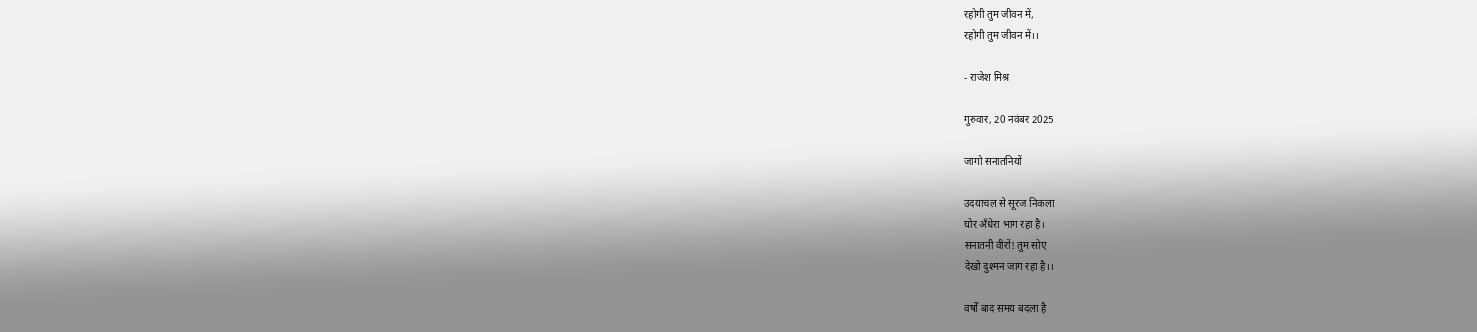रहोगी तुम जीवन में,
रहोगी तुम जीवन में।।

- राजेश मिश्र

गुरुवार, 20 नवंबर 2025

जागो सनातनियों

उदयाचल से सूरज निकला
घोर अँधेरा भाग रहा है।
सनातनी वीरों! तुम सोए
देखो दुश्मन जाग रहा है।।

वर्षों बाद समय बदला है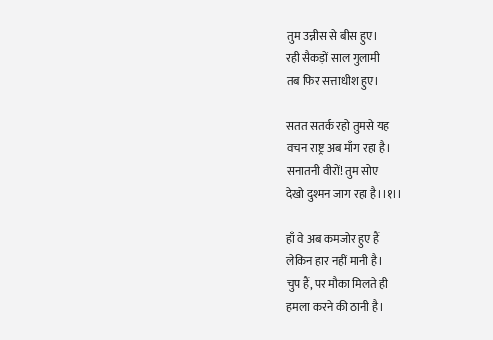तुम उन्नीस से बीस हुए।
रही सैकड़ों साल गुलामी
तब फिर सत्ताधीश हुए।

सतत सतर्क रहो तुमसे यह
वचन राष्ट्र अब माँग रहा है।
सनातनी वीरों! तुम सोए
देखो दुश्मन जाग रहा है।।१।।

हाँ वे अब कमजोर हुए हैं
लेकिन हार नहीं मानी है।
चुप हैं, पर मौका मिलते ही
हमला करने की ठानी है।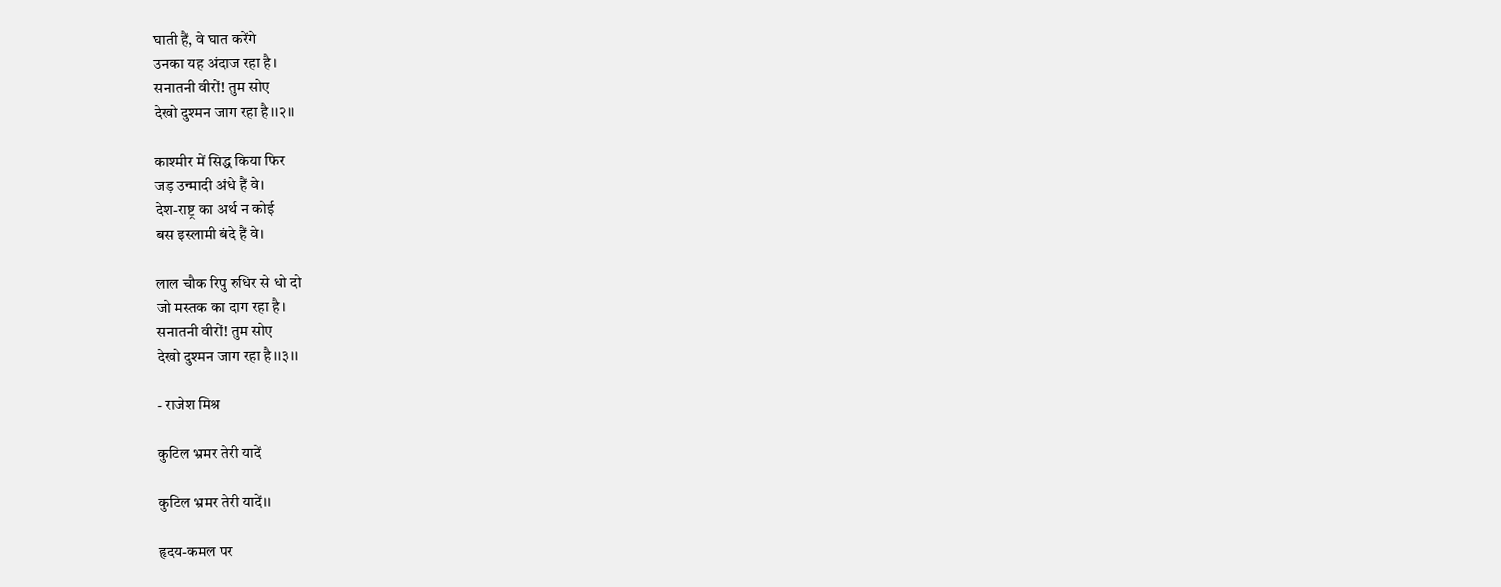घाती हैं, वे घात करेंगे
उनका यह अंदाज रहा है।
सनातनी वीरों! तुम सोए
देखो दुश्मन जाग रहा है।।२।।

काश्मीर में सिद्ध किया फिर
जड़ उन्मादी अंधे हैं वे।
देश-राष्ट्र का अर्थ न कोई
बस इस्लामी बंदे हैं वे।

लाल चौक रिपु रुधिर से धो दो
जो मस्तक का दाग रहा है।
सनातनी वीरों! तुम सोए
देखो दुश्मन जाग रहा है।।३।।

- राजेश मिश्र

कुटिल भ्रमर तेरी यादें

कुटिल भ्रमर तेरी यादें।।

हृदय-कमल पर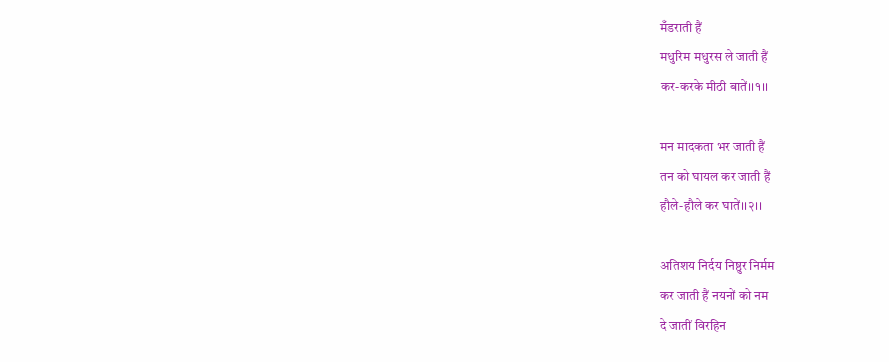मँडराती हैं
मधुरिम मधुरस ले जाती हैं
कर-करके मीठी बातें।।१।।

मन मादकता भर जाती हैं
तन को घायल कर जाती हैं
हौले-हौले कर घातें।।२।।

अतिशय निर्दय निष्ठुर निर्मम
कर जाती हैं नयनों को नम
दे जातीं विरहिन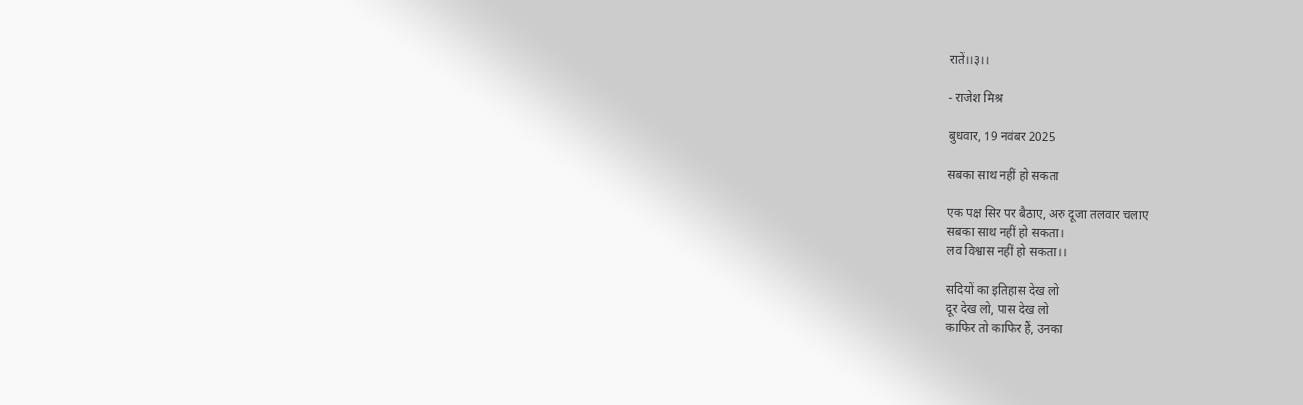रातें।।३।।

- राजेश मिश्र

बुधवार, 19 नवंबर 2025

सबका साथ नहीं हो सकता

एक पक्ष सिर पर बैठाए, अरु दूजा तलवार चलाए
सबका साथ नहीं हो सकता।
लव विश्वास नहीं हो सकता।।

सदियों का इतिहास देख लो
दूर देख लो, पास देख लो
काफिर तो काफिर हैं, उनका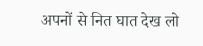अपनों से नित घात देख लो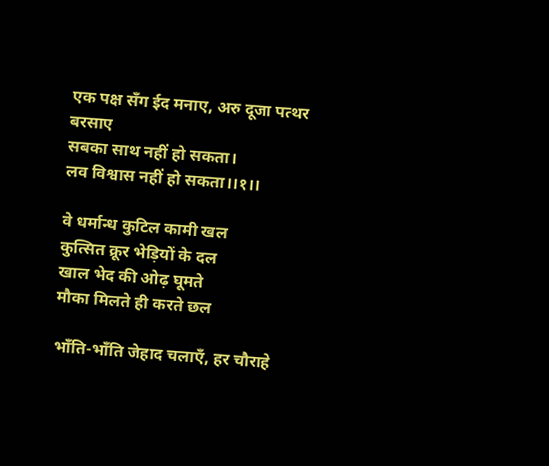एक पक्ष सँग ईद मनाए, अरु दूजा पत्थर बरसाए
सबका साथ नहीं हो सकता।
लव विश्वास नहीं हो सकता।।१।।

वे धर्मान्ध कुटिल कामी खल
कुत्सित क्रूर भेड़ियों के दल
खाल भेद की ओढ़ घूमते
मौका मिलते ही करते छल

भाँति-भाँति जेहाद चलाएँ, हर चौराहे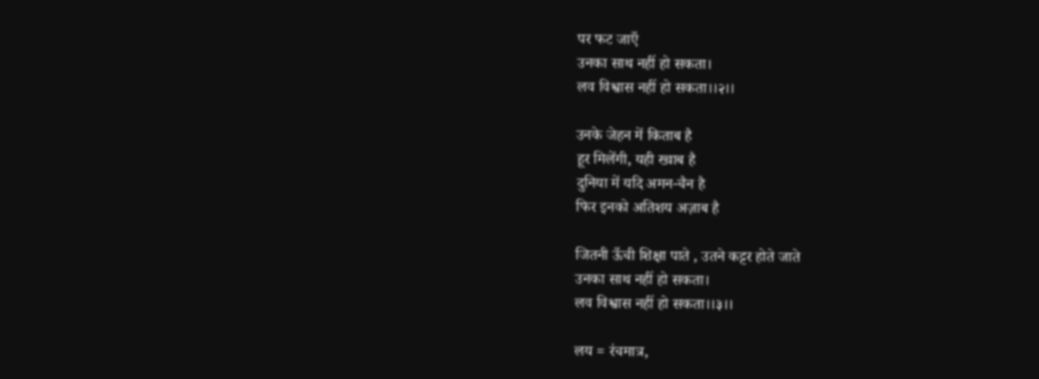पर फट जाएँ
उनका साथ नहीं हो सकता।
लव विश्वास नहीं हो सकता।।२।।

उनके जेहन में किताब है
हूर मिलेंगी, यही ख्वाब है
दुनिया में यदि अमन-चैन है
फिर इनको अतिशय अज़ाब है

जितनी ऊँची शिक्षा पाते , उतने कट्टर होते जाते
उनका साथ नहीं हो सकता।
लव विश्वास नहीं हो सकता।।३।।

लय = रंचमात्र,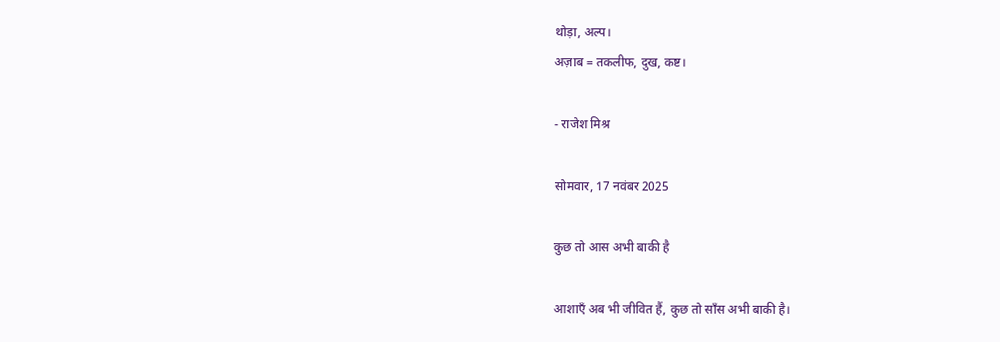थोड़ा, अल्प।
अज़ाब = तकलीफ, दुख, कष्ट।

- राजेश मिश्र

सोमवार, 17 नवंबर 2025

कुछ तो आस अभी बाकी है

आशाएँ अब भी जीवित हैं, कुछ तो साँस अभी बाकी है।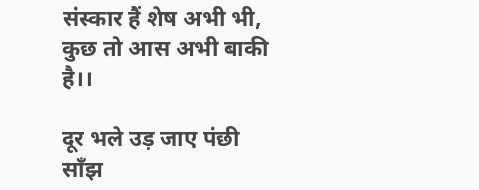संस्कार हैं शेष अभी भी, कुछ तो आस अभी बाकी है।।

दूर भले उड़ जाए पंछी
साँझ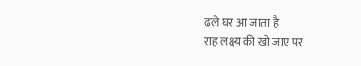ढले घर आ जाता है
राह लक्ष्य की खो जाए पर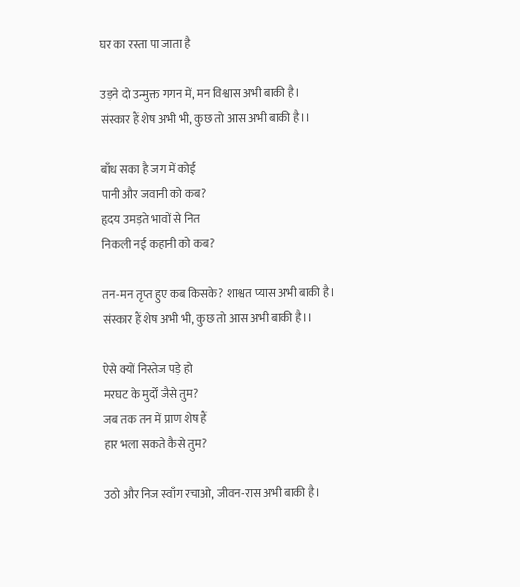घर का रस्ता पा जाता है

उड़ने दो उन्मुक्त गगन में, मन विश्वास अभी बाकी है।
संस्कार हैं शेष अभी भी, कुछ तो आस अभी बाकी है।।

बाँध सका है जग में कोई
पानी और जवानी को कब?
हृदय उमड़ते भावों से नित
निकली नई कहानी को कब?

तन-मन तृप्त हुए कब किसके? शाश्वत प्यास अभी बाकी है।
संस्कार हैं शेष अभी भी, कुछ तो आस अभी बाकी है।।

ऐसे क्यों निस्तेज पड़े हो
मरघट के मुर्दों जैसे तुम?
जब तक तन में प्राण शेष हैं
हार भला सकते कैसे तुम?

उठो और निज स्वाँग रचाओ, जीवन-रास अभी बाकी है।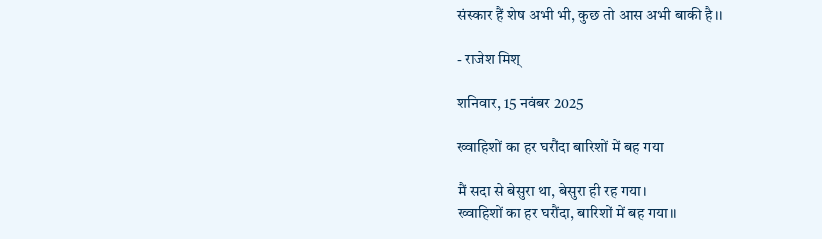संस्कार हैं शेष अभी भी, कुछ तो आस अभी बाकी है।।

- राजेश मिश्

शनिवार, 15 नवंबर 2025

ख्वाहिशों का हर घरौंदा बारिशों में बह गया

मैं सदा से बेसुरा था, बेसुरा ही रह गया।
ख्वाहिशों का हर घरौंदा, बारिशों में बह गया।।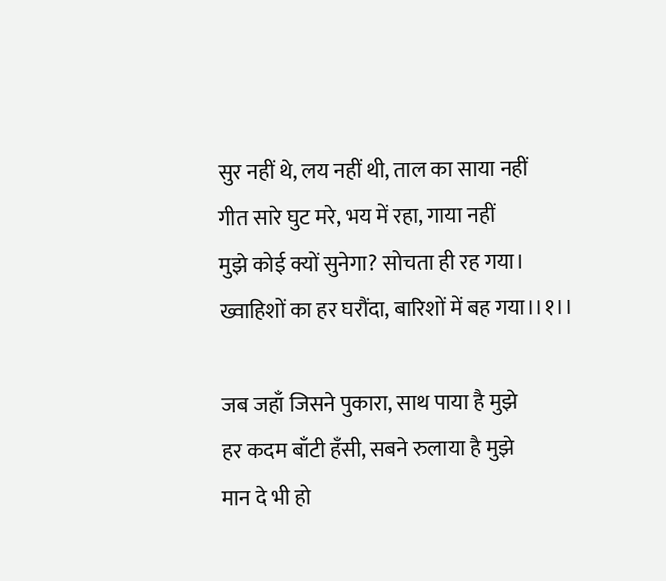सुर नहीं थे, लय नहीं थी, ताल का साया नहीं
गीत सारे घुट मरे, भय में रहा, गाया नहीं
मुझे कोई क्यों सुनेगा? सोचता ही रह गया।
ख्वाहिशों का हर घरौंदा, बारिशों में बह गया।।१।।

जब जहाँ जिसने पुकारा, साथ पाया है मुझे
हर कदम बाँटी हँसी, सबने रुलाया है मुझे
मान दे भी हो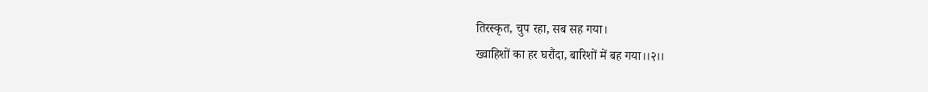तिरस्कृत, चुप रहा, सब सह गया।
ख्वाहिशों का हर घरौंदा, बारिशों में बह गया।।२।।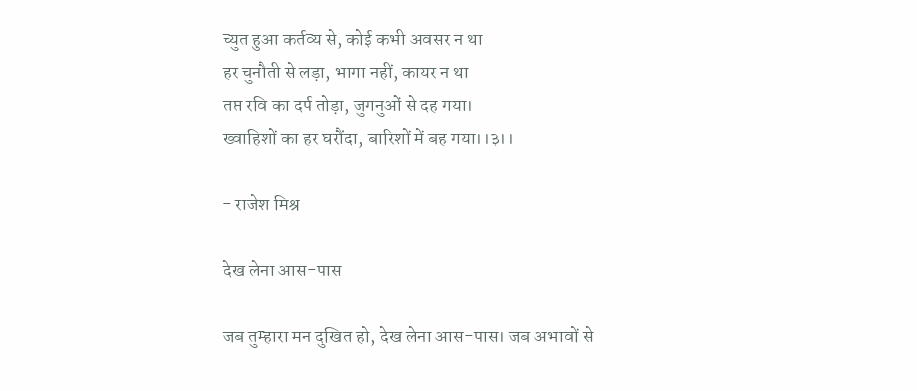च्युत हुआ कर्तव्य से, कोई कभी अवसर न था
हर चुनौती से लड़ा, भागा नहीं, कायर न था
तप्त रवि का दर्प तोड़ा, जुगनुओं से दह गया।
ख्वाहिशों का हर घरौंदा, बारिशों में बह गया।।३।।

- राजेश मिश्र

देख लेना आस-पास

जब तुम्हारा मन दुखित हो, देख लेना आस-पास। जब अभावों से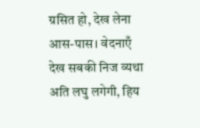ग्रसित हो, देख लेना आस-पास। वेदनाएँ देख सबकी निज व्यथा अति लघु लगेगी, हिय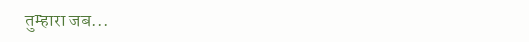तुम्हारा जब...